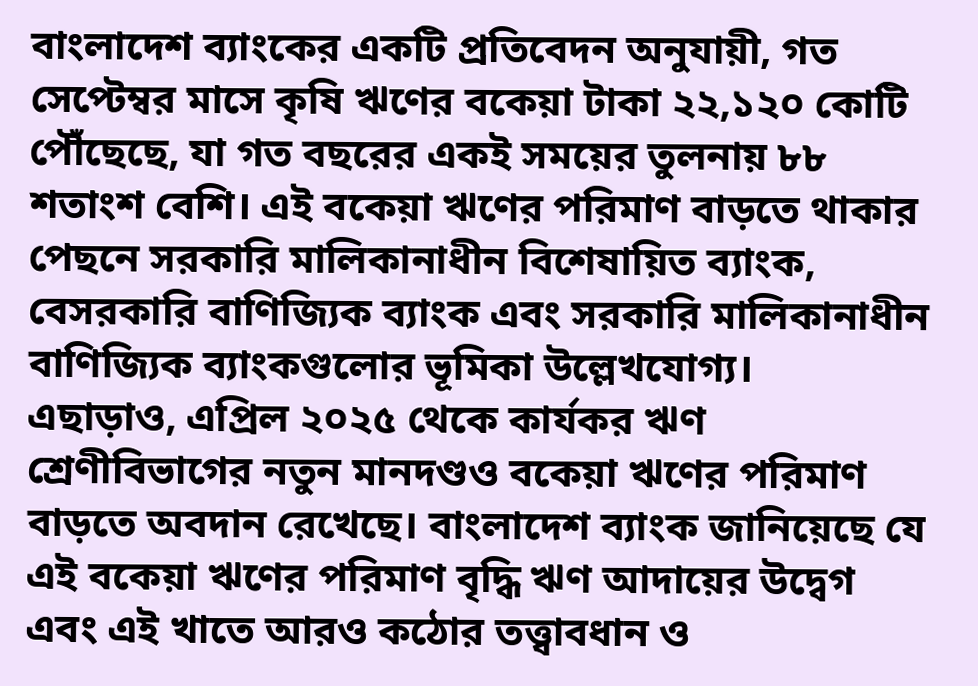বাংলাদেশ ব্যাংকের একটি প্রতিবেদন অনুযায়ী, গত সেপ্টেম্বর মাসে কৃষি ঋণের বকেয়া টাকা ২২,১২০ কোটি পৌঁছেছে, যা গত বছরের একই সময়ের তুলনায় ৮৮ শতাংশ বেশি। এই বকেয়া ঋণের পরিমাণ বাড়তে থাকার পেছনে সরকারি মালিকানাধীন বিশেষায়িত ব্যাংক, বেসরকারি বাণিজ্যিক ব্যাংক এবং সরকারি মালিকানাধীন বাণিজ্যিক ব্যাংকগুলোর ভূমিকা উল্লেখযোগ্য।
এছাড়াও, এপ্রিল ২০২৫ থেকে কার্যকর ঋণ শ্রেণীবিভাগের নতুন মানদণ্ডও বকেয়া ঋণের পরিমাণ বাড়তে অবদান রেখেছে। বাংলাদেশ ব্যাংক জানিয়েছে যে এই বকেয়া ঋণের পরিমাণ বৃদ্ধি ঋণ আদায়ের উদ্বেগ এবং এই খাতে আরও কঠোর তত্ত্বাবধান ও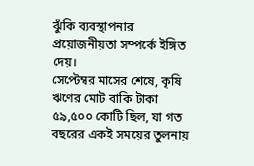ঝুঁকি ব্যবস্থাপনার প্রয়োজনীয়তা সম্পর্কে ইঙ্গিত দেয়।
সেপ্টেম্বর মাসের শেষে, কৃষি ঋণের মোট বাকি টাকা ৫৯,৫০০ কোটি ছিল, যা গত বছরের একই সময়ের তুলনায়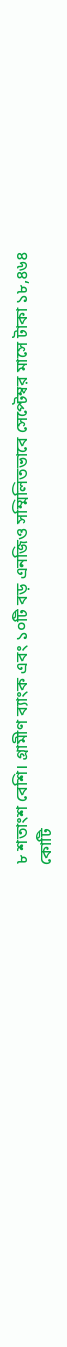৮ শতাংশ বেশি। গ্রামীণ ব্যাংক এবং ১০টি বড় এনজিও সম্মিলিতভাবে সেপ্টেম্বর মাসে টাকা ১৮,৪৬৪ কোটি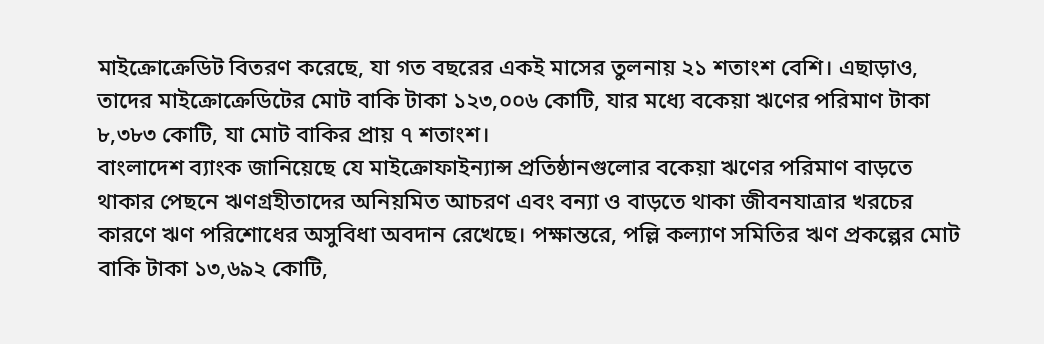মাইক্রোক্রেডিট বিতরণ করেছে, যা গত বছরের একই মাসের তুলনায় ২১ শতাংশ বেশি। এছাড়াও, তাদের মাইক্রোক্রেডিটের মোট বাকি টাকা ১২৩,০০৬ কোটি, যার মধ্যে বকেয়া ঋণের পরিমাণ টাকা ৮,৩৮৩ কোটি, যা মোট বাকির প্রায় ৭ শতাংশ।
বাংলাদেশ ব্যাংক জানিয়েছে যে মাইক্রোফাইন্যান্স প্রতিষ্ঠানগুলোর বকেয়া ঋণের পরিমাণ বাড়তে থাকার পেছনে ঋণগ্রহীতাদের অনিয়মিত আচরণ এবং বন্যা ও বাড়তে থাকা জীবনযাত্রার খরচের কারণে ঋণ পরিশোধের অসুবিধা অবদান রেখেছে। পক্ষান্তরে, পল্লি কল্যাণ সমিতির ঋণ প্রকল্পের মোট বাকি টাকা ১৩,৬৯২ কোটি,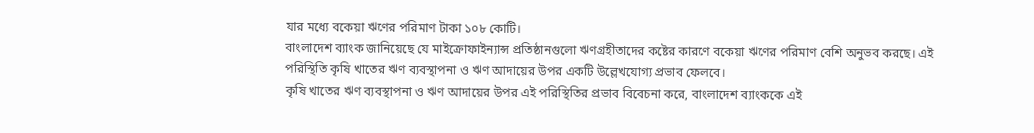যার মধ্যে বকেয়া ঋণের পরিমাণ টাকা ১০৮ কোটি।
বাংলাদেশ ব্যাংক জানিয়েছে যে মাইক্রোফাইন্যান্স প্রতিষ্ঠানগুলো ঋণগ্রহীতাদের কষ্টের কারণে বকেয়া ঋণের পরিমাণ বেশি অনুভব করছে। এই পরিস্থিতি কৃষি খাতের ঋণ ব্যবস্থাপনা ও ঋণ আদায়ের উপর একটি উল্লেখযোগ্য প্রভাব ফেলবে।
কৃষি খাতের ঋণ ব্যবস্থাপনা ও ঋণ আদায়ের উপর এই পরিস্থিতির প্রভাব বিবেচনা করে, বাংলাদেশ ব্যাংককে এই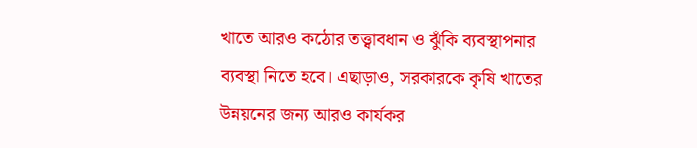খাতে আরও কঠোর তত্ত্বাবধান ও ঝুঁকি ব্যবস্থাপনার ব্যবস্থা নিতে হবে। এছাড়াও, সরকারকে কৃষি খাতের উন্নয়নের জন্য আরও কার্যকর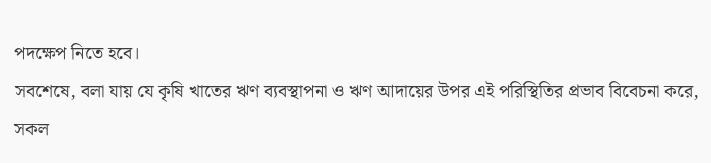পদক্ষেপ নিতে হবে।
সবশেষে, বলা যায় যে কৃষি খাতের ঋণ ব্যবস্থাপনা ও ঋণ আদায়ের উপর এই পরিস্থিতির প্রভাব বিবেচনা করে, সকল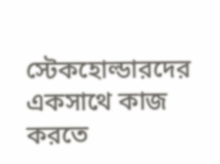স্টেকহোল্ডারদের একসাথে কাজ করতে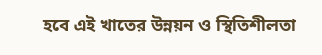হবে এই খাতের উন্নয়ন ও স্থিতিশীলতা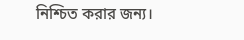নিশ্চিত করার জন্য।